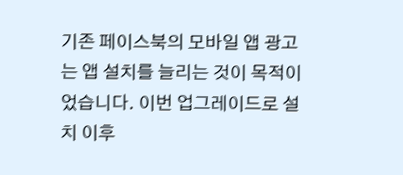기존 페이스북의 모바일 앱 광고는 앱 설치를 늘리는 것이 목적이었습니다. 이번 업그레이드로 설치 이후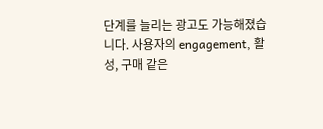단계를 늘리는 광고도 가능해졌습니다. 사용자의 engagement, 활성, 구매 같은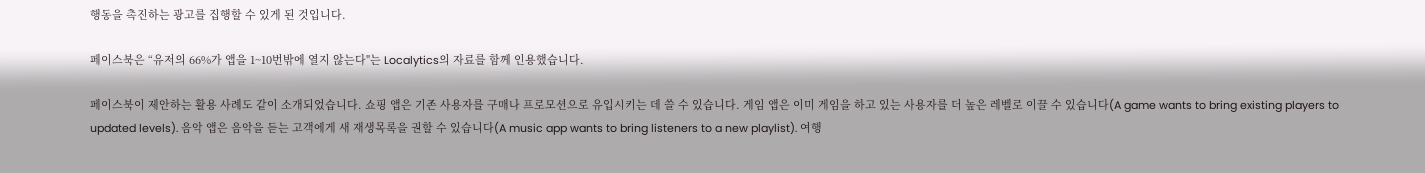행동을 촉진하는 광고를 집행할 수 있게 된 것입니다.

페이스북은 “유저의 66%가 앱을 1~10번밖에 열지 않는다"는 Localytics의 자료를 함께 인용했습니다.

페이스북이 제안하는 활용 사례도 같이 소개되었습니다. 쇼핑 앱은 기존 사용자를 구매나 프로모션으로 유입시키는 데 쓸 수 있습니다. 게임 앱은 이미 게임을 하고 있는 사용자를 더 높은 레벨로 이끌 수 있습니다(A game wants to bring existing players to updated levels). 음악 앱은 음악을 듣는 고객에게 새 재생목록을 권할 수 있습니다(A music app wants to bring listeners to a new playlist). 여행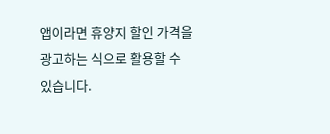앱이라면 휴양지 할인 가격을 광고하는 식으로 활용할 수 있습니다.